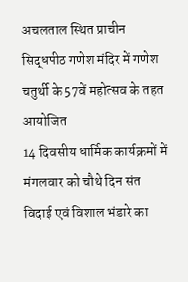अचलताल स्थित प्राचीन सिद्धपीठ गणेश मंदिर में गणेश चतुर्थी के 57वें महोत्सव के तहत आयोजित
14 दिवसीय धार्मिक कार्यक्रमों में मंगलवार को चौथे दिन संत विदाई एवं विशाल भंडारे का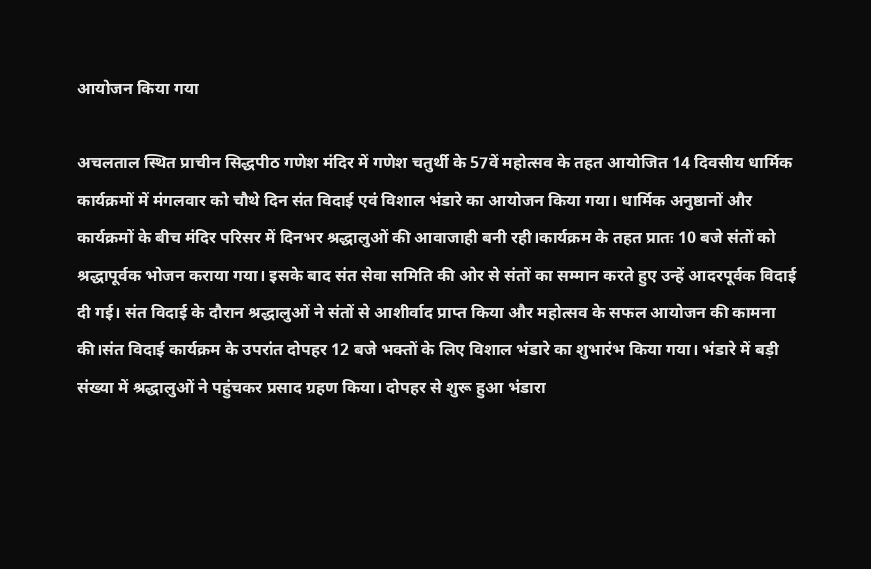आयोजन किया गया

अचलताल स्थित प्राचीन सिद्धपीठ गणेश मंदिर में गणेश चतुर्थी के 57वें महोत्सव के तहत आयोजित 14 दिवसीय धार्मिक कार्यक्रमों में मंगलवार को चौथे दिन संत विदाई एवं विशाल भंडारे का आयोजन किया गया। धार्मिक अनुष्ठानों और कार्यक्रमों के बीच मंदिर परिसर में दिनभर श्रद्धालुओं की आवाजाही बनी रही।कार्यक्रम के तहत प्रातः 10 बजे संतों को श्रद्धापूर्वक भोजन कराया गया। इसके बाद संत सेवा समिति की ओर से संतों का सम्मान करते हुए उन्हें आदरपूर्वक विदाई दी गई। संत विदाई के दौरान श्रद्धालुओं ने संतों से आशीर्वाद प्राप्त किया और महोत्सव के सफल आयोजन की कामना की।संत विदाई कार्यक्रम के उपरांत दोपहर 12 बजे भक्तों के लिए विशाल भंडारे का शुभारंभ किया गया। भंडारे में बड़ी संख्या में श्रद्धालुओं ने पहुंचकर प्रसाद ग्रहण किया। दोपहर से शुरू हुआ भंडारा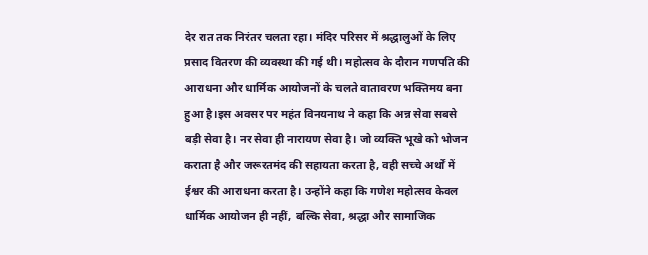देर रात तक निरंतर चलता रहा। मंदिर परिसर में श्रद्धालुओं के लिए प्रसाद वितरण की व्यवस्था की गई थी। महोत्सव के दौरान गणपति की आराधना और धार्मिक आयोजनों के चलते वातावरण भक्तिमय बना हुआ है।इस अवसर पर महंत विनयनाथ ने कहा कि अन्न सेवा सबसे बड़ी सेवा है। नर सेवा ही नारायण सेवा है। जो व्यक्ति भूखे को भोजन कराता है और जरूरतमंद की सहायता करता है, वही सच्चे अर्थों में ईश्वर की आराधना करता है। उन्होंने कहा कि गणेश महोत्सव केवल धार्मिक आयोजन ही नहीं, बल्कि सेवा, श्रद्धा और सामाजिक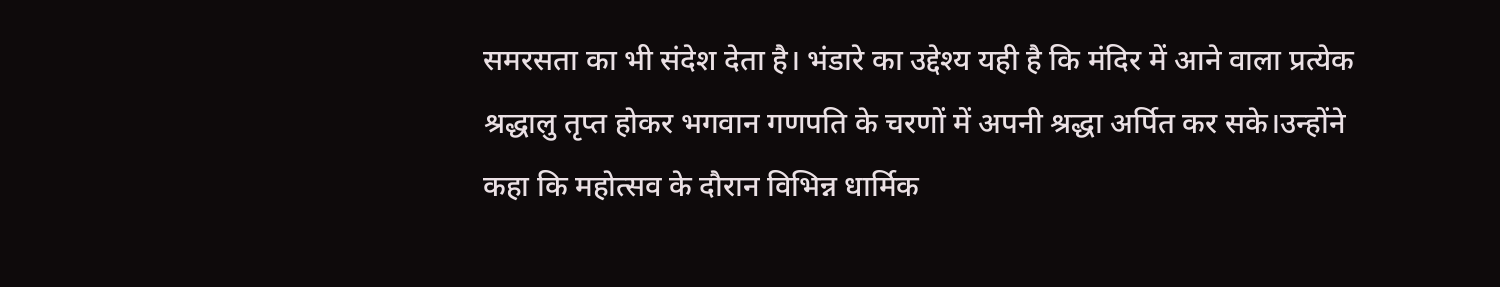समरसता का भी संदेश देता है। भंडारे का उद्देश्य यही है कि मंदिर में आने वाला प्रत्येक श्रद्धालु तृप्त होकर भगवान गणपति के चरणों में अपनी श्रद्धा अर्पित कर सके।उन्होंने कहा कि महोत्सव के दौरान विभिन्न धार्मिक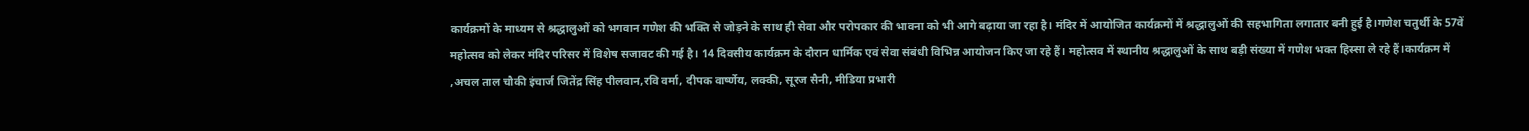कार्यक्रमों के माध्यम से श्रद्धालुओं को भगवान गणेश की भक्ति से जोड़ने के साथ ही सेवा और परोपकार की भावना को भी आगे बढ़ाया जा रहा है। मंदिर में आयोजित कार्यक्रमों में श्रद्धालुओं की सहभागिता लगातार बनी हुई है।गणेश चतुर्थी के 57वें महोत्सव को लेकर मंदिर परिसर में विशेष सजावट की गई है। 14 दिवसीय कार्यक्रम के दौरान धार्मिक एवं सेवा संबंधी विभिन्न आयोजन किए जा रहे हैं। महोत्सव में स्थानीय श्रद्धालुओं के साथ बड़ी संख्या में गणेश भक्त हिस्सा ले रहे हैं।कार्यक्रम में ,अचल ताल चौकी इंचार्ज जितेंद्र सिंह पीलवान,रवि वर्मा, दीपक वार्ष्णेय, लक्की, सूरज सैनी, मीडिया प्रभारी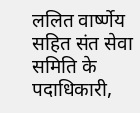ललित वार्ष्णेय सहित संत सेवा समिति के पदाधिकारी,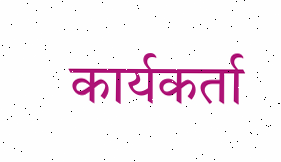कार्यकर्ता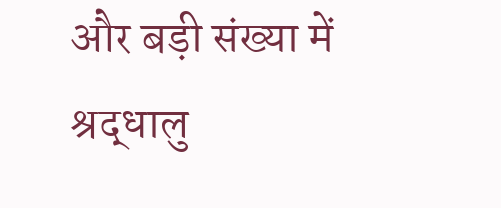और बड़ी संख्या में श्रद्धालु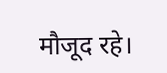मौजूद रहे।